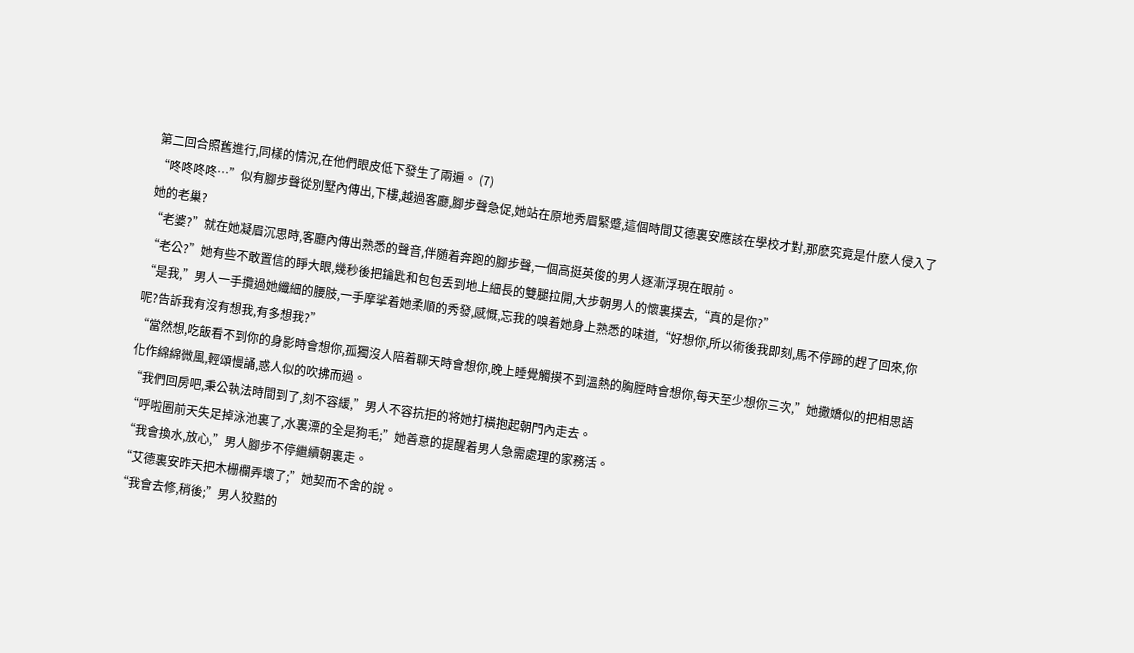第二回合照舊進行,同樣的情況,在他們眼皮低下發生了兩遍。 (7)
“咚咚咚咚…”似有腳步聲從別墅內傳出,下樓,越過客廳,腳步聲急促,她站在原地秀眉緊蹙,這個時間艾德裏安應該在學校才對,那麽究竟是什麽人侵入了她的老巢?
“老婆?”就在她凝眉沉思時,客廳內傳出熟悉的聲音,伴随着奔跑的腳步聲,一個高挺英俊的男人逐漸浮現在眼前。
“老公?”她有些不敢置信的睜大眼,幾秒後把鑰匙和包包丢到地上細長的雙腿拉開,大步朝男人的懷裏撲去,“真的是你?”
“是我,”男人一手攬過她纖細的腰肢,一手摩挲着她柔順的秀發,感慨,忘我的嗅着她身上熟悉的味道,“好想你,所以術後我即刻,馬不停蹄的趕了回來,你呢?告訴我有沒有想我,有多想我?”
“當然想,吃飯看不到你的身影時會想你,孤獨沒人陪着聊天時會想你,晚上睡覺觸摸不到溫熱的胸膛時會想你,每天至少想你三次,”她撒嬌似的把相思語化作綿綿微風,輕頌慢誦,惑人似的吹拂而過。
“我們回房吧,秉公執法時間到了,刻不容緩,”男人不容抗拒的将她打橫抱起朝門內走去。
“呼啦圈前天失足掉泳池裏了,水裏漂的全是狗毛;”她善意的提醒着男人急需處理的家務活。
“我會換水,放心,”男人腳步不停繼續朝裏走。
“艾德裏安昨天把木栅欄弄壞了;”她契而不舍的說。
“我會去修,稍後;”男人狡黠的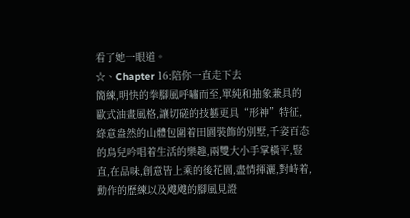看了她一眼道。
☆、Chapter 16:陪你一直走下去
簡練,明快的拳腳風呼嘯而至,單純和抽象兼具的歐式油畫風格,讓切磋的技藝更具“形神”特征,綠意盎然的山體包圍着田園裝飾的別墅,千姿百态的鳥兒吟唱着生活的樂趣,兩雙大小手掌橫平,豎直,在品味,創意皆上乘的後花園,盡情揮灑,對峙着,動作的歷練以及飕飕的腳風見證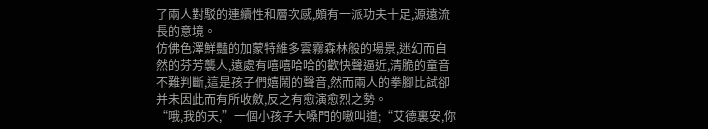了兩人對駁的連續性和層次感,頗有一派功夫十足,源遠流長的意境。
仿佛色澤鮮豔的加蒙特維多雲霧森林般的場景,迷幻而自然的芬芳襲人,遠處有嘻嘻哈哈的歡快聲逼近,清脆的童音不難判斷,這是孩子們嬉鬧的聲音,然而兩人的拳腳比試卻并未因此而有所收斂,反之有愈演愈烈之勢。
“哦,我的天,”一個小孩子大嗓門的嗷叫道;“艾德裏安,你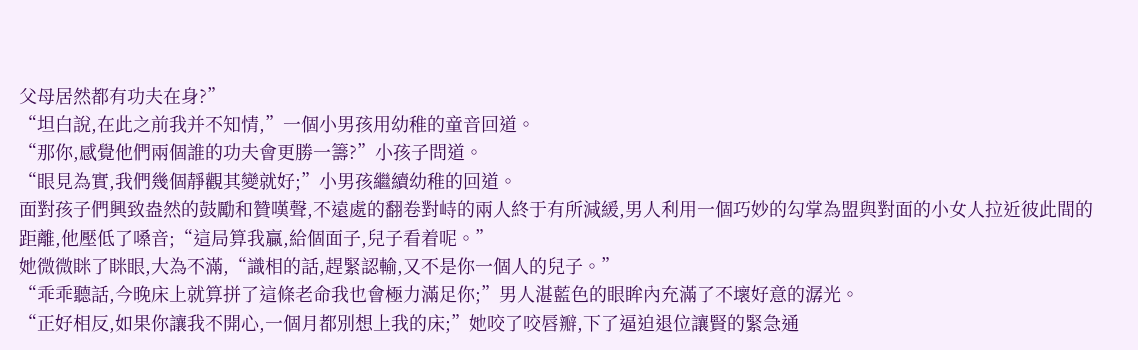父母居然都有功夫在身?”
“坦白說,在此之前我并不知情,”一個小男孩用幼稚的童音回道。
“那你,感覺他們兩個誰的功夫會更勝一籌?”小孩子問道。
“眼見為實,我們幾個靜觀其變就好;”小男孩繼續幼稚的回道。
面對孩子們興致盎然的鼓勵和贊嘆聲,不遠處的翻卷對峙的兩人終于有所減緩,男人利用一個巧妙的勾掌為盟與對面的小女人拉近彼此間的距離,他壓低了嗓音;“這局算我贏,給個面子,兒子看着呢。”
她微微眯了眯眼,大為不滿,“識相的話,趕緊認輸,又不是你一個人的兒子。”
“乖乖聽話,今晚床上就算拼了這條老命我也會極力滿足你;”男人湛藍色的眼眸內充滿了不壞好意的潺光。
“正好相反,如果你讓我不開心,一個月都別想上我的床;”她咬了咬唇瓣,下了逼迫退位讓賢的緊急通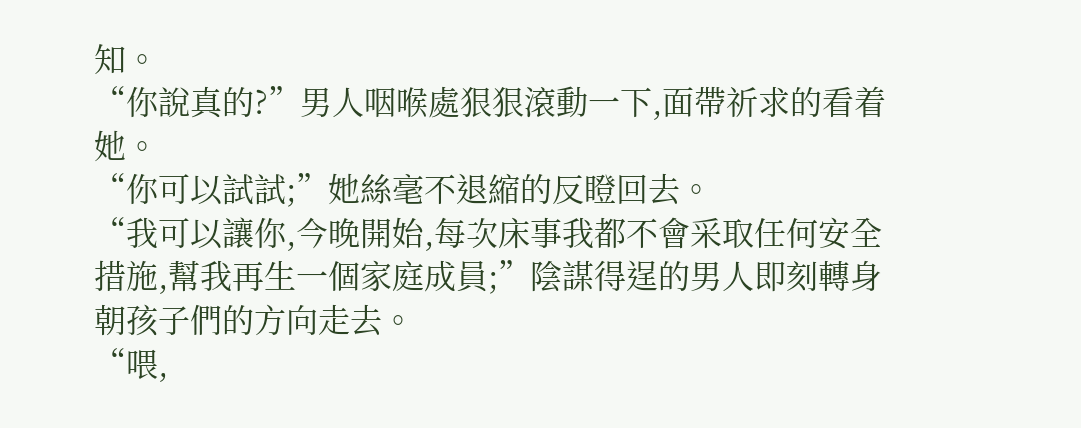知。
“你說真的?”男人咽喉處狠狠滾動一下,面帶祈求的看着她。
“你可以試試;”她絲毫不退縮的反瞪回去。
“我可以讓你,今晚開始,每次床事我都不會采取任何安全措施,幫我再生一個家庭成員;”陰謀得逞的男人即刻轉身朝孩子們的方向走去。
“喂,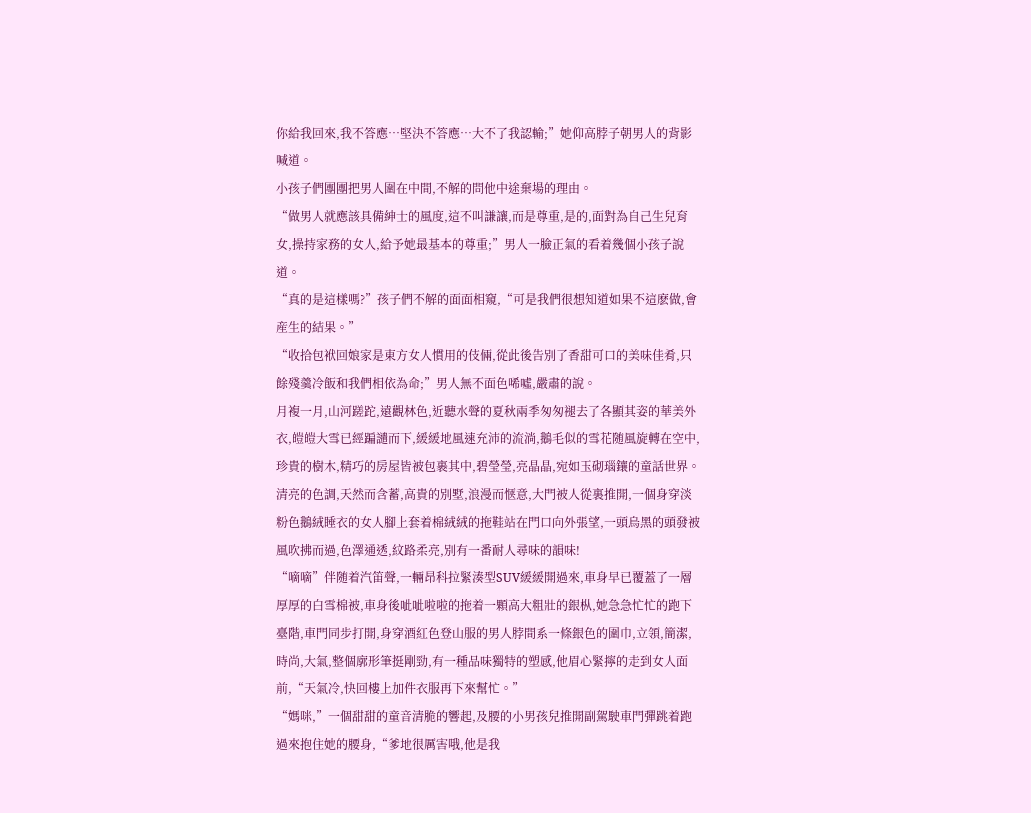你給我回來,我不答應…堅決不答應…大不了我認輸;”她仰高脖子朝男人的背影喊道。
小孩子們團團把男人圍在中間,不解的問他中途棄場的理由。
“做男人就應該具備紳士的風度,這不叫謙讓,而是尊重,是的,面對為自己生兒育女,操持家務的女人,給予她最基本的尊重;”男人一臉正氣的看着幾個小孩子說道。
“真的是這樣嗎?”孩子們不解的面面相窺,“可是我們很想知道如果不這麽做,會産生的結果。”
“收拾包袱回娘家是東方女人慣用的伎倆,從此後告別了香甜可口的美味佳肴,只餘殘羹冷飯和我們相依為命;”男人無不面色唏噓,嚴肅的說。
月複一月,山河蹉跎,遠觀林色,近聽水聲的夏秋兩季匆匆褪去了各顯其姿的華美外衣,皚皚大雪已經蹁譴而下,緩緩地風速充沛的流淌,鵝毛似的雪花随風旋轉在空中,珍貴的樹木,精巧的房屋皆被包裹其中,碧瑩瑩,亮晶晶,宛如玉砌瑙鑲的童話世界。
清亮的色調,天然而含蓄,高貴的別墅,浪漫而惬意,大門被人從裏推開,一個身穿淡粉色鵝絨睡衣的女人腳上套着棉絨絨的拖鞋站在門口向外張望,一頭烏黑的頭發被風吹拂而過,色澤通透,紋路柔亮,別有一番耐人尋味的韻味!
“嘀嘀”伴随着汽笛聲,一輛昂科拉緊湊型SUV緩緩開過來,車身早已覆蓋了一層厚厚的白雪棉被,車身後呲呲啦啦的拖着一顆高大粗壯的銀枞,她急急忙忙的跑下臺階,車門同步打開,身穿酒紅色登山服的男人脖間系一條銀色的圍巾,立領,簡潔,時尚,大氣,整個廓形筆挺剛勁,有一種品味獨特的塑感,他眉心緊擰的走到女人面前,“天氣冷,快回樓上加件衣服再下來幫忙。”
“媽咪,”一個甜甜的童音清脆的響起,及腰的小男孩兒推開副駕駛車門彈跳着跑過來抱住她的腰身,“爹地很厲害哦,他是我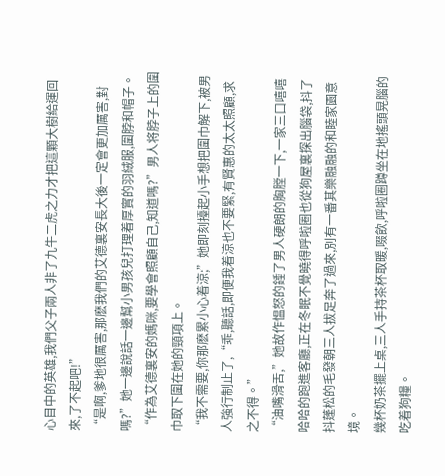心目中的英雄,我們父子兩人非了九牛二虎之力才把這顆大樹給運回來,了不起吧!”
“是啊,爹地很厲害,那麽我們的艾德裏安長大後一定會更加厲害,對嗎?”她一邊說話一邊幫小男孩兒打理着厚實的羽絨服,圍脖和帽子。
“作為艾德裏安的媽咪,要學會照顧自己,知道嗎?”男人将脖子上的圍巾取下圍在她的頸項上。
“我不需要,你那麽累小心着涼;”她即刻擡起小手想把圍巾解下,被男人強行制止了,“乖,聽話,即便我着涼也不要緊,有賢惠的太太照顧,求之不得。”
“油嘴滑舌,”她故作愠怒的錘了男人硬朗的胸膛一下,一家三口嘻嘻哈哈的跑進客廳,正在冬眠不覺曉得呼啦圈也從狗屋裏探出腦袋,抖了抖蓬松的毛發朝三人拔足奔了過來,別有一番其樂融融的和睦家園意境。
幾杯奶茶擺上桌,三人手持茶杯取暖,啜飲,呼啦圈蹲坐在地搖頭晃腦的吃着狗糧。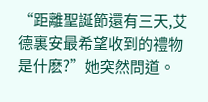“距離聖誕節還有三天,艾德裏安最希望收到的禮物是什麽?”她突然問道。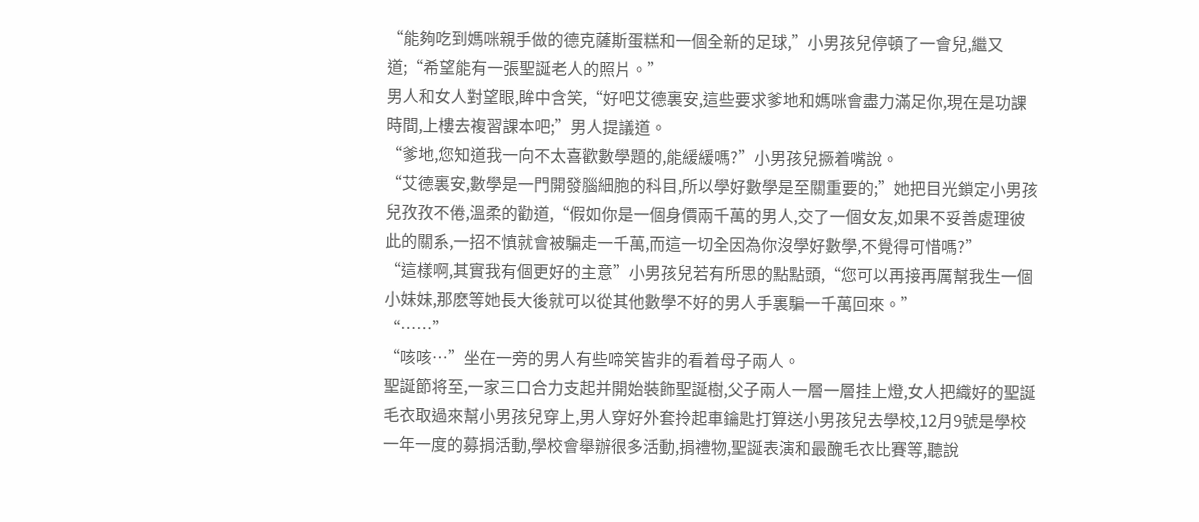“能夠吃到媽咪親手做的德克薩斯蛋糕和一個全新的足球,”小男孩兒停頓了一會兒,繼又道;“希望能有一張聖誕老人的照片。”
男人和女人對望眼,眸中含笑,“好吧艾德裏安,這些要求爹地和媽咪會盡力滿足你,現在是功課時間,上樓去複習課本吧;”男人提議道。
“爹地,您知道我一向不太喜歡數學題的,能緩緩嗎?”小男孩兒撅着嘴說。
“艾德裏安,數學是一門開發腦細胞的科目,所以學好數學是至關重要的;”她把目光鎖定小男孩兒孜孜不倦,溫柔的勸道,“假如你是一個身價兩千萬的男人,交了一個女友,如果不妥善處理彼此的關系,一招不慎就會被騙走一千萬,而這一切全因為你沒學好數學,不覺得可惜嗎?”
“這樣啊,其實我有個更好的主意”小男孩兒若有所思的點點頭,“您可以再接再厲幫我生一個小妹妹,那麽等她長大後就可以從其他數學不好的男人手裏騙一千萬回來。”
“……”
“咳咳…”坐在一旁的男人有些啼笑皆非的看着母子兩人。
聖誕節将至,一家三口合力支起并開始裝飾聖誕樹,父子兩人一層一層挂上燈,女人把織好的聖誕毛衣取過來幫小男孩兒穿上,男人穿好外套拎起車鑰匙打算送小男孩兒去學校,12月9號是學校一年一度的募捐活動,學校會舉辦很多活動,捐禮物,聖誕表演和最醜毛衣比賽等,聽說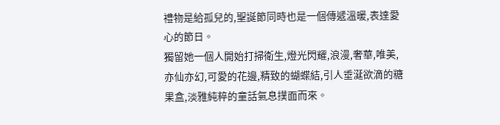禮物是給孤兒的,聖誕節同時也是一個傳遞溫暖,表達愛心的節日。
獨留她一個人開始打掃衛生,燈光閃耀,浪漫,奢華,唯美,亦仙亦幻,可愛的花邊,精致的蝴蝶結,引人垂涎欲滴的糖果盒,淡雅純粹的童話氣息撲面而來。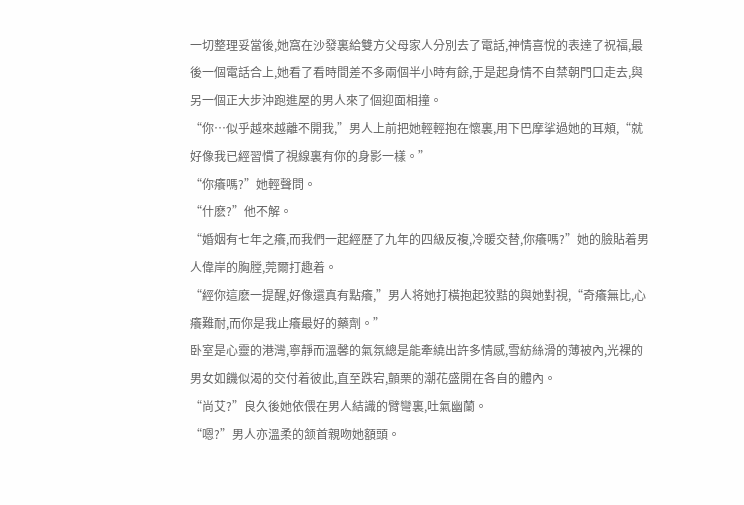一切整理妥當後,她窩在沙發裏給雙方父母家人分別去了電話,神情喜悅的表達了祝福,最後一個電話合上,她看了看時間差不多兩個半小時有餘,于是起身情不自禁朝門口走去,與另一個正大步沖跑進屋的男人來了個迎面相撞。
“你…似乎越來越離不開我,”男人上前把她輕輕抱在懷裏,用下巴摩挲過她的耳頰,“就好像我已經習慣了視線裏有你的身影一樣。”
“你癢嗎?”她輕聲問。
“什麽?”他不解。
“婚姻有七年之癢,而我們一起經歷了九年的四級反複,冷暖交替,你癢嗎?”她的臉貼着男人偉岸的胸膛,莞爾打趣着。
“經你這麽一提醒,好像還真有點癢,”男人将她打橫抱起狡黠的與她對視,“奇癢無比,心癢難耐,而你是我止癢最好的藥劑。”
卧室是心靈的港灣,寧靜而溫馨的氣氛總是能牽繞出許多情感,雪紡絲滑的薄被內,光裸的男女如饑似渴的交付着彼此,直至跌宕,顫栗的潮花盛開在各自的體內。
“尚艾?”良久後她依偎在男人結識的臂彎裏,吐氣幽蘭。
“嗯?”男人亦溫柔的颔首親吻她額頭。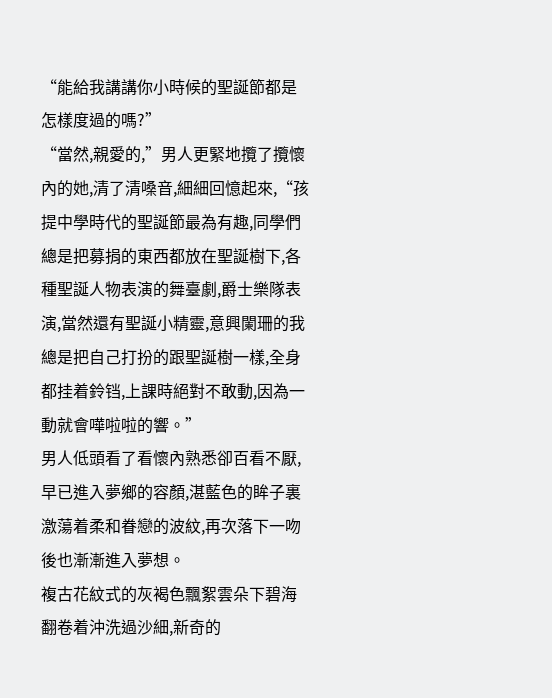“能給我講講你小時候的聖誕節都是怎樣度過的嗎?”
“當然,親愛的,”男人更緊地攬了攬懷內的她,清了清嗓音,細細回憶起來,“孩提中學時代的聖誕節最為有趣,同學們總是把募捐的東西都放在聖誕樹下,各種聖誕人物表演的舞臺劇,爵士樂隊表演,當然還有聖誕小精靈,意興闌珊的我總是把自己打扮的跟聖誕樹一樣,全身都挂着鈴铛,上課時絕對不敢動,因為一動就會嘩啦啦的響。”
男人低頭看了看懷內熟悉卻百看不厭,早已進入夢鄉的容顏,湛藍色的眸子裏激蕩着柔和眷戀的波紋,再次落下一吻後也漸漸進入夢想。
複古花紋式的灰褐色飄絮雲朵下碧海翻卷着沖洗過沙細,新奇的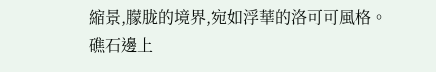縮景,朦胧的境界,宛如浮華的洛可可風格。
礁石邊上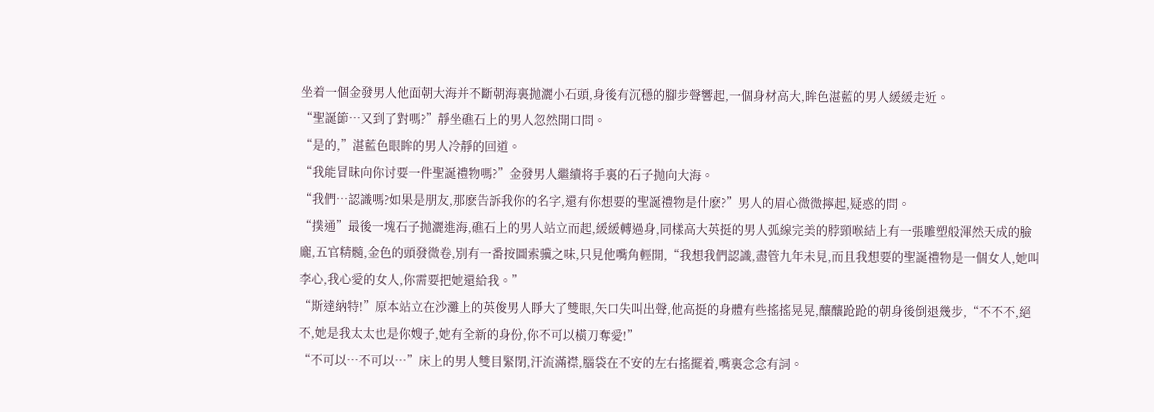坐着一個金發男人他面朝大海并不斷朝海裏抛灑小石頭,身後有沉穩的腳步聲響起,一個身材高大,眸色湛藍的男人緩緩走近。
“聖誕節…又到了對嗎?”靜坐礁石上的男人忽然開口問。
“是的,”湛藍色眼眸的男人冷靜的回道。
“我能冒昧向你讨要一件聖誕禮物嗎?”金發男人繼續将手裏的石子抛向大海。
“我們…認識嗎?如果是朋友,那麽告訴我你的名字,還有你想要的聖誕禮物是什麽?”男人的眉心微微擰起,疑惑的問。
“撲通”最後一塊石子抛灑進海,礁石上的男人站立而起,緩緩轉過身,同樣高大英挺的男人弧線完美的脖頸喉結上有一張雕塑般渾然天成的臉龐,五官精髓,金色的頭發微卷,別有一番按圖索骥之味,只見他嘴角輕開,“我想我們認識,盡管九年未見,而且我想要的聖誕禮物是一個女人,她叫李心,我心愛的女人,你需要把她還給我。”
“斯達納特!”原本站立在沙灘上的英俊男人睜大了雙眼,矢口失叫出聲,他高挺的身體有些搖搖晃晃,釀釀跄跄的朝身後倒退幾步,“不不不,絕不,她是我太太也是你嫂子,她有全新的身份,你不可以橫刀奪愛!”
“不可以…不可以…”床上的男人雙目緊閉,汗流滿襟,腦袋在不安的左右搖擺着,嘴裏念念有詞。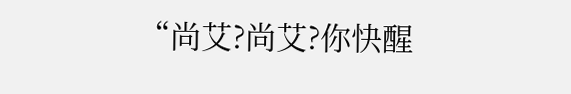“尚艾?尚艾?你快醒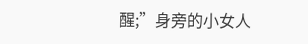醒;”身旁的小女人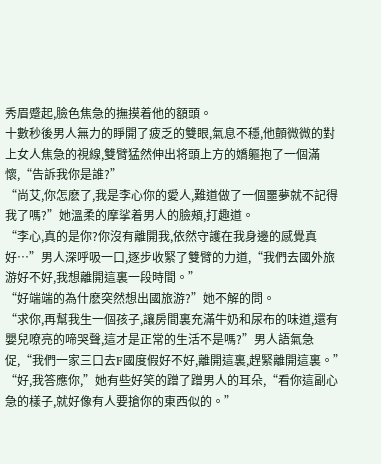秀眉蹙起,臉色焦急的撫摸着他的額頭。
十數秒後男人無力的睜開了疲乏的雙眼,氣息不穩,他顫微微的對上女人焦急的視線,雙臂猛然伸出将頭上方的嬌軀抱了一個滿懷,“告訴我你是誰?”
“尚艾,你怎麽了,我是李心你的愛人,難道做了一個噩夢就不記得我了嗎?”她溫柔的摩挲着男人的臉頰,打趣道。
“李心,真的是你?你沒有離開我,依然守護在我身邊的感覺真好…”男人深呼吸一口,逐步收緊了雙臂的力道,“我們去國外旅游好不好,我想離開這裏一段時間。”
“好端端的為什麽突然想出國旅游?”她不解的問。
“求你,再幫我生一個孩子,讓房間裏充滿牛奶和尿布的味道,還有嬰兒嘹亮的啼哭聲,這才是正常的生活不是嗎?”男人語氣急促,“我們一家三口去F國度假好不好,離開這裏,趕緊離開這裏。”
“好,我答應你,”她有些好笑的蹭了蹭男人的耳朵,“看你這副心急的樣子,就好像有人要搶你的東西似的。”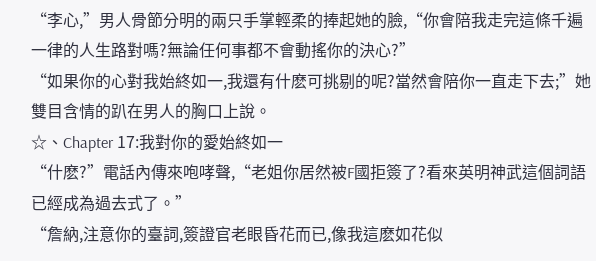“李心,”男人骨節分明的兩只手掌輕柔的捧起她的臉,“你會陪我走完這條千遍一律的人生路對嗎?無論任何事都不會動搖你的決心?”
“如果你的心對我始終如一,我還有什麽可挑剔的呢?當然會陪你一直走下去;”她雙目含情的趴在男人的胸口上說。
☆、Chapter 17:我對你的愛始終如一
“什麽?”電話內傳來咆哮聲,“老姐你居然被F國拒簽了?看來英明神武這個詞語已經成為過去式了。”
“詹納,注意你的臺詞,簽證官老眼昏花而已,像我這麽如花似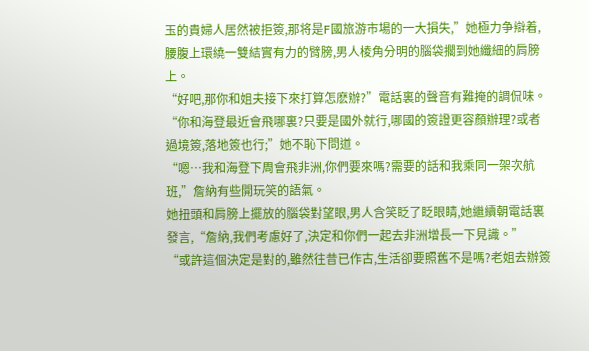玉的貴婦人居然被拒簽,那将是F國旅游市場的一大損失,”她極力争辯着,腰腹上環繞一雙結實有力的臂膀,男人棱角分明的腦袋擱到她纖細的肩膀上。
“好吧,那你和姐夫接下來打算怎麽辦?”電話裏的聲音有難掩的調侃味。
“你和海登最近會飛哪裏?只要是國外就行,哪國的簽證更容顏辦理?或者過境簽,落地簽也行;”她不恥下問道。
“嗯…我和海登下周會飛非洲,你們要來嗎?需要的話和我乘同一架次航班,”詹納有些開玩笑的語氣。
她扭頭和肩膀上擺放的腦袋對望眼,男人含笑眨了眨眼睛,她繼續朝電話裏發言,“詹納,我們考慮好了,決定和你們一起去非洲增長一下見識。”
“或許這個決定是對的,雖然往昔已作古,生活卻要照舊不是嗎?老姐去辦簽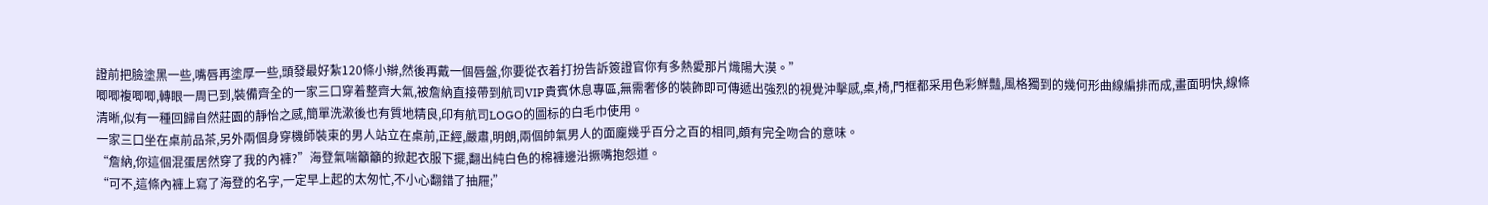證前把臉塗黑一些,嘴唇再塗厚一些,頭發最好紮120條小辮,然後再戴一個唇盤,你要從衣着打扮告訴簽證官你有多熱愛那片熾陽大漠。”
唧唧複唧唧,轉眼一周已到,裝備齊全的一家三口穿着整齊大氣,被詹納直接帶到航司VIP貴賓休息專區,無需奢侈的裝飾即可傳遞出強烈的視覺沖擊感,桌,椅,門框都采用色彩鮮豔,風格獨到的幾何形曲線編排而成,畫面明快,線條清晰,似有一種回歸自然莊園的靜怡之感,簡單洗漱後也有質地精良,印有航司LOGO的圖标的白毛巾使用。
一家三口坐在桌前品茶,另外兩個身穿機師裝束的男人站立在桌前,正經,嚴肅,明朗,兩個帥氣男人的面龐幾乎百分之百的相同,頗有完全吻合的意味。
“詹納,你這個混蛋居然穿了我的內褲?”海登氣喘籲籲的掀起衣服下擺,翻出純白色的棉褲邊沿撅嘴抱怨道。
“可不,這條內褲上寫了海登的名字,一定早上起的太匆忙,不小心翻錯了抽屜;”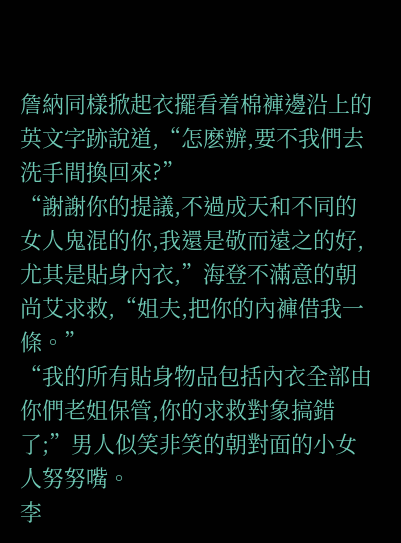詹納同樣掀起衣擺看着棉褲邊沿上的英文字跡說道,“怎麽辦,要不我們去洗手間換回來?”
“謝謝你的提議,不過成天和不同的女人鬼混的你,我還是敬而遠之的好,尤其是貼身內衣,”海登不滿意的朝尚艾求救,“姐夫,把你的內褲借我一條。”
“我的所有貼身物品包括內衣全部由你們老姐保管,你的求救對象搞錯了;”男人似笑非笑的朝對面的小女人努努嘴。
李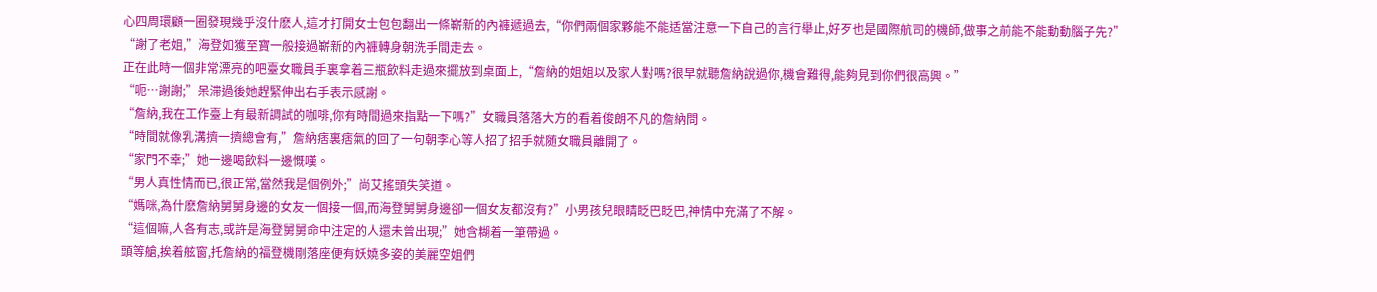心四周環顧一圈發現幾乎沒什麽人,這才打開女士包包翻出一條嶄新的內褲遞過去,“你們兩個家夥能不能适當注意一下自己的言行舉止,好歹也是國際航司的機師,做事之前能不能動動腦子先?”
“謝了老姐,”海登如獲至寶一般接過嶄新的內褲轉身朝洗手間走去。
正在此時一個非常漂亮的吧臺女職員手裏拿着三瓶飲料走過來擺放到桌面上,“詹納的姐姐以及家人對嗎?很早就聽詹納說過你,機會難得,能夠見到你們很高興。”
“呃…謝謝;”呆滞過後她趕緊伸出右手表示感謝。
“詹納,我在工作臺上有最新調試的咖啡,你有時間過來指點一下嗎?”女職員落落大方的看着俊朗不凡的詹納問。
“時間就像乳溝擠一擠總會有,”詹納痞裏痞氣的回了一句朝李心等人招了招手就随女職員離開了。
“家門不幸;”她一邊喝飲料一邊慨嘆。
“男人真性情而已,很正常,當然我是個例外;”尚艾搖頭失笑道。
“媽咪,為什麽詹納舅舅身邊的女友一個接一個,而海登舅舅身邊卻一個女友都沒有?”小男孩兒眼睛眨巴眨巴,神情中充滿了不解。
“這個嘛,人各有志,或許是海登舅舅命中注定的人還未曾出現;”她含糊着一筆帶過。
頭等艙,挨着舷窗,托詹納的福登機剛落座便有妖嬈多姿的美麗空姐們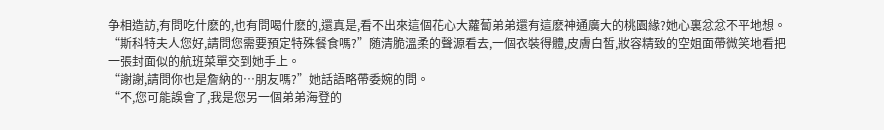争相造訪,有問吃什麽的,也有問喝什麽的,還真是,看不出來這個花心大蘿蔔弟弟還有這麽神通廣大的桃園緣?她心裏忿忿不平地想。
“斯科特夫人您好,請問您需要預定特殊餐食嗎?”随清脆溫柔的聲源看去,一個衣裝得體,皮膚白皙,妝容精致的空姐面帶微笑地看把一張封面似的航班菜單交到她手上。
“謝謝,請問你也是詹納的…朋友嗎?”她話語略帶委婉的問。
“不,您可能誤會了,我是您另一個弟弟海登的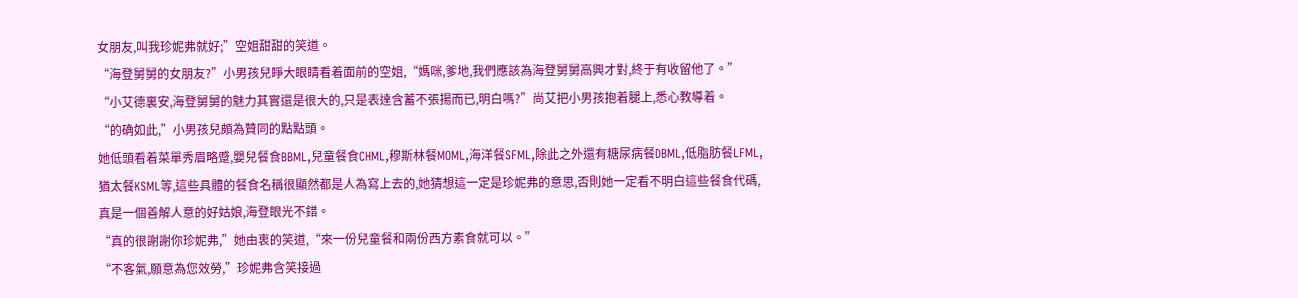女朋友,叫我珍妮弗就好;”空姐甜甜的笑道。
“海登舅舅的女朋友?”小男孩兒睜大眼睛看着面前的空姐,“媽咪,爹地,我們應該為海登舅舅高興才對,終于有收留他了。”
“小艾德裏安,海登舅舅的魅力其實還是很大的,只是表達含蓄不張揚而已,明白嗎?”尚艾把小男孩抱着腿上,悉心教導着。
“的确如此,”小男孩兒頗為贊同的點點頭。
她低頭看着菜單秀眉略蹙,嬰兒餐食BBML,兒童餐食CHML,穆斯林餐MOML,海洋餐SFML,除此之外還有糖尿病餐DBML,低脂肪餐LFML,猶太餐KSML等,這些具體的餐食名稱很顯然都是人為寫上去的,她猜想這一定是珍妮弗的意思,否則她一定看不明白這些餐食代碼,真是一個善解人意的好姑娘,海登眼光不錯。
“真的很謝謝你珍妮弗,”她由衷的笑道,“來一份兒童餐和兩份西方素食就可以。”
“不客氣,願意為您效勞,”珍妮弗含笑接過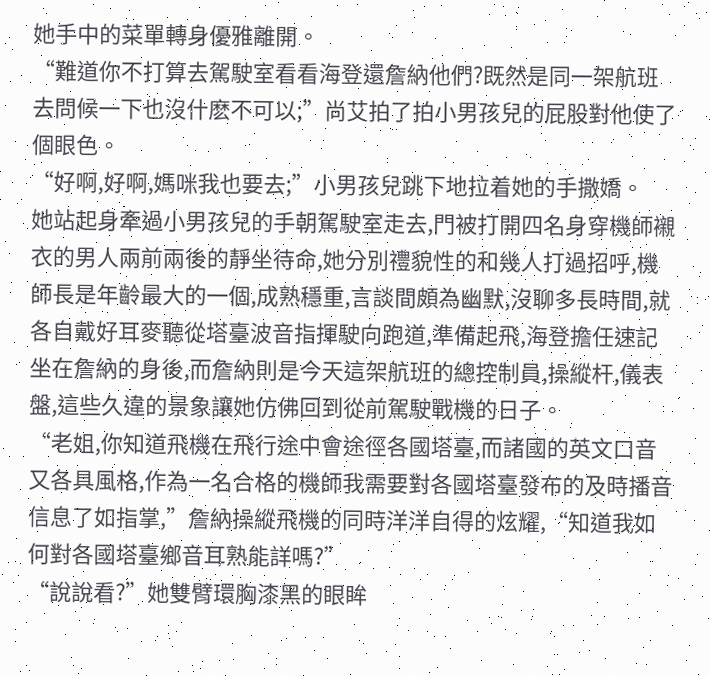她手中的菜單轉身優雅離開。
“難道你不打算去駕駛室看看海登還詹納他們?既然是同一架航班去問候一下也沒什麽不可以;”尚艾拍了拍小男孩兒的屁股對他使了個眼色。
“好啊,好啊,媽咪我也要去;”小男孩兒跳下地拉着她的手撒嬌。
她站起身牽過小男孩兒的手朝駕駛室走去,門被打開四名身穿機師襯衣的男人兩前兩後的靜坐待命,她分別禮貌性的和幾人打過招呼,機師長是年齡最大的一個,成熟穩重,言談間頗為幽默,沒聊多長時間,就各自戴好耳麥聽從塔臺波音指揮駛向跑道,準備起飛,海登擔任速記坐在詹納的身後,而詹納則是今天這架航班的總控制員,操縱杆,儀表盤,這些久違的景象讓她仿佛回到從前駕駛戰機的日子。
“老姐,你知道飛機在飛行途中會途徑各國塔臺,而諸國的英文口音又各具風格,作為一名合格的機師我需要對各國塔臺發布的及時播音信息了如指掌,”詹納操縱飛機的同時洋洋自得的炫耀,“知道我如何對各國塔臺鄉音耳熟能詳嗎?”
“說說看?”她雙臂環胸漆黑的眼眸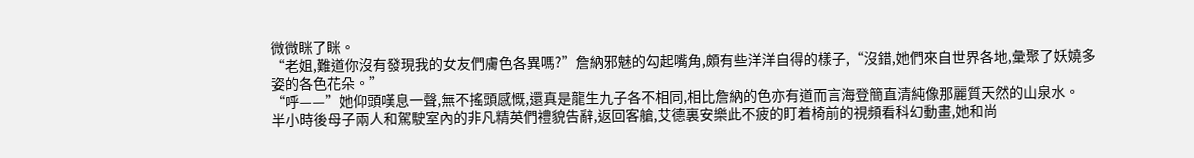微微眯了眯。
“老姐,難道你沒有發現我的女友們膚色各異嗎?”詹納邪魅的勾起嘴角,頗有些洋洋自得的樣子,“沒錯,她們來自世界各地,彙聚了妖嬈多姿的各色花朵。”
“呼——”她仰頭嘆息一聲,無不搖頭感慨,還真是龍生九子各不相同,相比詹納的色亦有道而言海登簡直清純像那麗質天然的山泉水。
半小時後母子兩人和駕駛室內的非凡精英們禮貌告辭,返回客艙,艾德裏安樂此不疲的盯着椅前的視頻看科幻動畫,她和尚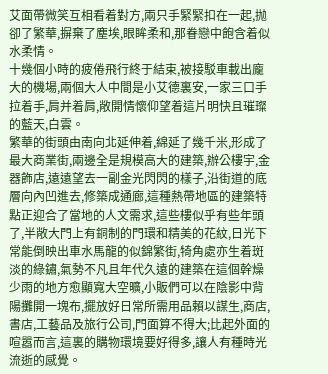艾面帶微笑互相看着對方,兩只手緊緊扣在一起,抛卻了繁華,摒棄了塵埃,眼眸柔和,那眷戀中飽含着似水柔情。
十幾個小時的疲倦飛行終于結束,被接駁車載出龐大的機場,兩個大人中間是小艾德裏安,一家三口手拉着手,肩并着肩,敞開情懷仰望着這片明快且璀璨的藍天,白雲。
繁華的街頭由南向北延伸着,綿延了幾千米,形成了最大商業街,兩邊全是規模高大的建築,辦公樓宇,金器飾店,遠遠望去一副金光閃閃的樣子,沿街道的底層向內凹進去,修築成通廊,這種熱帶地區的建築特點正迎合了當地的人文需求,這些樓似乎有些年頭了,半敞大門上有銅制的門環和精美的花紋,日光下常能倒映出車水馬龍的似錦繁街,犄角處亦生着斑淡的綠鏽,氣勢不凡且年代久遠的建築在這個幹燥少雨的地方愈顯寬大空曠,小販們可以在陰影中背陽攤開一塊布,擺放好日常所需用品賴以謀生,商店,書店,工藝品及旅行公司,門面算不得大;比起外面的喧嚣而言,這裏的購物環境要好得多,讓人有種時光流逝的感覺。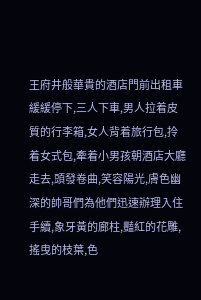王府井般華貴的酒店門前出租車緩緩停下,三人下車,男人拉着皮質的行李箱,女人背着旅行包,拎着女式包,牽着小男孩朝酒店大廳走去,頭發卷曲,笑容陽光,膚色幽深的帥哥們為他們迅速辦理入住手續,象牙黃的廊柱,豔紅的花雕,搖曳的枝葉,色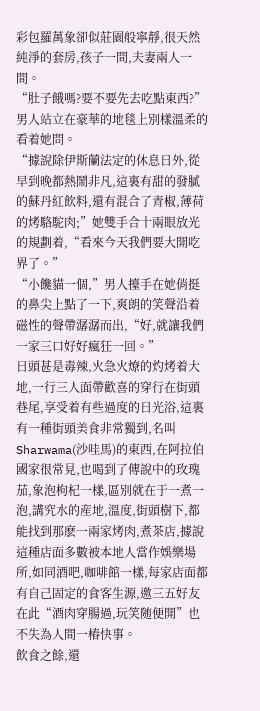彩包羅萬象卻似莊園般寧靜,很天然純淨的套房,孩子一間,夫妻兩人一間。
“肚子餓嗎?要不要先去吃點東西?”男人站立在豪華的地毯上別樣溫柔的看着她問。
“據說除伊斯蘭法定的休息日外,從早到晚都熱鬧非凡,這裏有甜的發膩的蘇丹紅飲料,還有混合了青椒,薄荷的烤駱駝肉;”她雙手合十兩眼放光的規劃着,“看來今天我們要大開吃界了。”
“小饞貓一個,”男人擡手在她俏挺的鼻尖上點了一下,爽朗的笑聲沿着磁性的聲帶潺潺而出,“好,就讓我們一家三口好好瘋狂一回。”
日頭甚是毒辣,火急火燎的灼烤着大地,一行三人面帶歡喜的穿行在街頭巷尾,享受着有些過度的日光浴,這裏有一種街頭美食非常獨到,名叫Sharwama(沙哇馬)的東西,在阿拉伯國家很常見,也喝到了傳說中的玫瑰茄,象泡枸杞一樣,區別就在于一煮一泡,講究水的産地,溫度,街頭樹下,都能找到那麽一兩家烤肉,煮茶店,據說這種店面多數被本地人當作娛樂場所,如同酒吧,咖啡館一樣,每家店面都有自己固定的食客生源,邀三五好友在此“酒肉穿腸過,玩笑随便開”也不失為人間一樁快事。
飲食之餘,還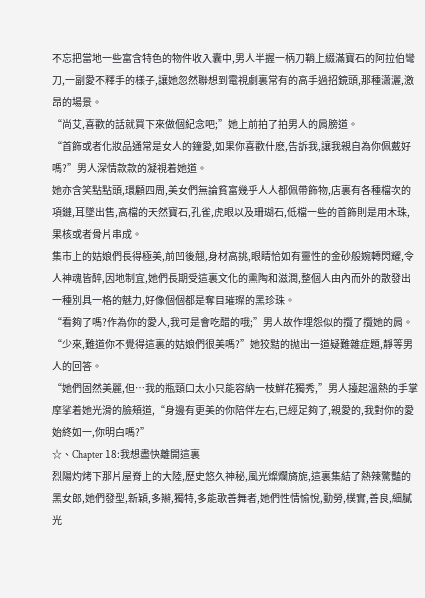不忘把當地一些富含特色的物件收入囊中,男人半握一柄刀鞘上綴滿寶石的阿拉伯彎刀,一副愛不釋手的樣子,讓她忽然聯想到電視劇裏常有的高手過招鏡頭,那種潇灑,激昂的場景。
“尚艾,喜歡的話就買下來做個紀念吧;”她上前拍了拍男人的肩膀道。
“首飾或者化妝品通常是女人的鐘愛,如果你喜歡什麽,告訴我,讓我親自為你佩戴好嗎?”男人深情款款的凝視着她道。
她亦含笑點點頭,環顧四周,美女們無論貧富幾乎人人都佩帶飾物,店裏有各種檔次的項鏈,耳墜出售,高檔的天然寶石,孔雀,虎眼以及珊瑚石,低檔一些的首飾則是用木珠,果核或者骨片串成。
集市上的姑娘們長得極美,前凹後翹,身材高挑,眼睛恰如有靈性的金砂般婉轉閃耀,令人神魂皆醉,因地制宜,她們長期受這裏文化的熏陶和滋潤,整個人由內而外的散發出一種別具一格的魅力,好像個個都是奪目璀璨的黑珍珠。
“看夠了嗎?作為你的愛人,我可是會吃醋的哦;”男人故作埋怨似的攬了攬她的肩。
“少來,難道你不覺得這裏的姑娘們很美嗎?”她狡黠的抛出一道疑難雜症題,靜等男人的回答。
“她們固然美麗,但…我的瓶頸口太小只能容納一枝鮮花獨秀,”男人擡起溫熱的手掌摩挲着她光滑的臉頰道,“身邊有更美的你陪伴左右,已經足夠了,親愛的,我對你的愛始終如一,你明白嗎?”
☆、Chapter 18:我想盡快離開這裏
烈陽灼烤下那片屋脊上的大陸,歷史悠久神秘,風光燦爛旖旎,這裏集結了熱辣驚豔的黑女郎,她們發型,新穎,多辮,獨特,多能歌善舞者,她們性情愉悅,勤勞,樸實,善良,細膩光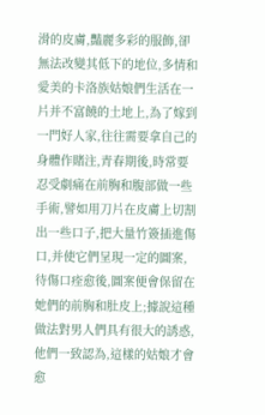滑的皮膚,豔麗多彩的服飾,卻無法改變其低下的地位,多情和愛美的卡洛族姑娘們生活在一片并不富饒的土地上,為了嫁到一門好人家,往往需要拿自己的身體作賭注,青春期後,時常要忍受劇痛在前胸和腹部做一些手術,譬如用刀片在皮膚上切割出一些口子,把大量竹簽插進傷口,并使它們呈現一定的圖案,待傷口痊愈後,圖案便會保留在她們的前胸和肚皮上;據說這種做法對男人們具有很大的誘惑,他們一致認為,這樣的姑娘才會愈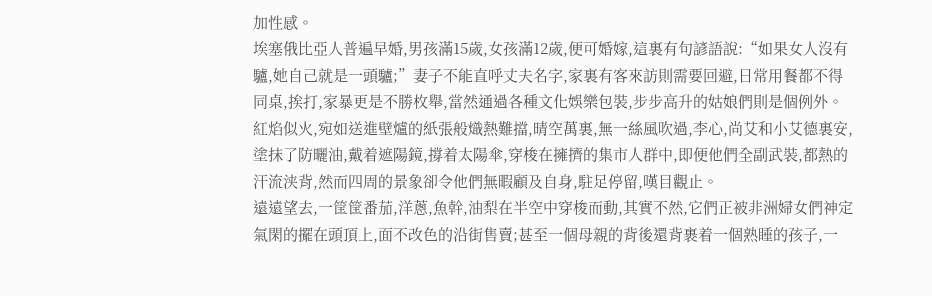加性感。
埃塞俄比亞人普遍早婚,男孩滿15歲,女孩滿12歲,便可婚嫁,這裏有句諺語說:“如果女人沒有驢,她自己就是一頭驢;”妻子不能直呼丈夫名字,家裏有客來訪則需要回避,日常用餐都不得同桌,挨打,家暴更是不勝枚舉,當然通過各種文化娛樂包裝,步步高升的姑娘們則是個例外。
紅焰似火,宛如送進壁爐的紙張般熾熱難擋,晴空萬裏,無一絲風吹過,李心,尚艾和小艾德裏安,塗抹了防曬油,戴着遮陽鏡,撐着太陽傘,穿梭在擁擠的集市人群中,即便他們全副武裝,都熱的汗流浃背,然而四周的景象卻令他們無暇顧及自身,駐足停留,嘆目觀止。
遠遠望去,一筐筐番茄,洋蔥,魚幹,油梨在半空中穿梭而動,其實不然,它們正被非洲婦女們神定氣閑的擺在頭頂上,面不改色的沿街售賣;甚至一個母親的背後還背裹着一個熟睡的孩子,一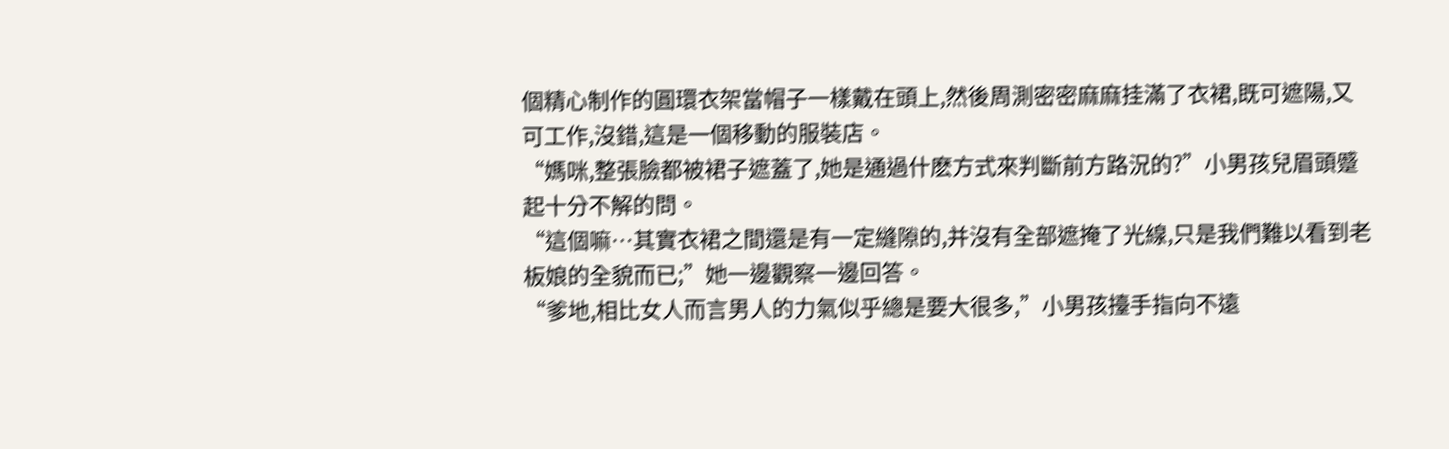個精心制作的圓環衣架當帽子一樣戴在頭上,然後周測密密麻麻挂滿了衣裙,既可遮陽,又可工作,沒錯,這是一個移動的服裝店。
“媽咪,整張臉都被裙子遮蓋了,她是通過什麽方式來判斷前方路況的?”小男孩兒眉頭蹙起十分不解的問。
“這個嘛…其實衣裙之間還是有一定縫隙的,并沒有全部遮掩了光線,只是我們難以看到老板娘的全貌而已;”她一邊觀察一邊回答。
“爹地,相比女人而言男人的力氣似乎總是要大很多,”小男孩擡手指向不遠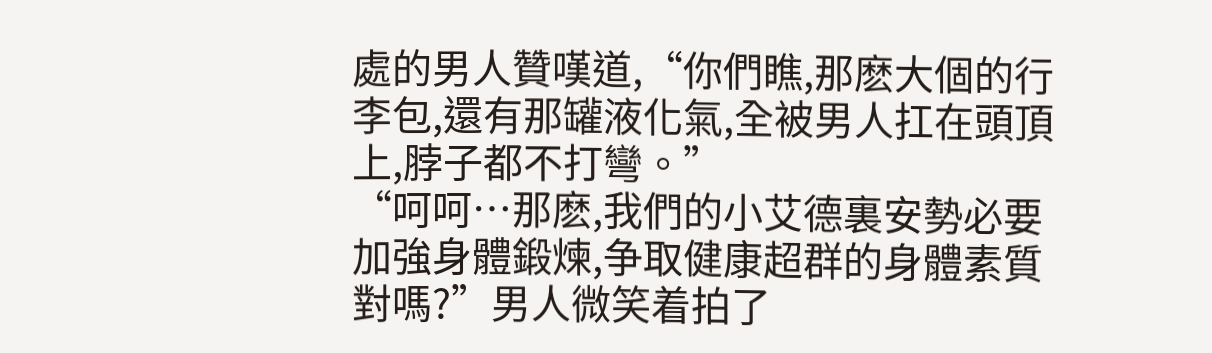處的男人贊嘆道,“你們瞧,那麽大個的行李包,還有那罐液化氣,全被男人扛在頭頂上,脖子都不打彎。”
“呵呵…那麽,我們的小艾德裏安勢必要加強身體鍛煉,争取健康超群的身體素質對嗎?”男人微笑着拍了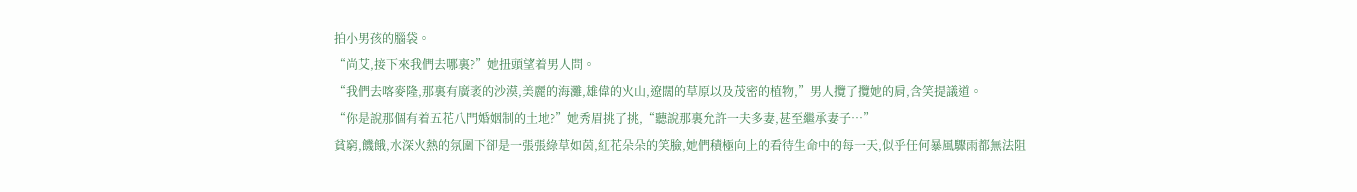拍小男孩的腦袋。
“尚艾,接下來我們去哪裏?”她扭頭望着男人問。
“我們去喀麥隆,那裏有廣袤的沙漠,美麗的海灘,雄偉的火山,遼闊的草原以及茂密的植物,”男人攬了攬她的肩,含笑提議道。
“你是說那個有着五花八門婚姻制的土地?”她秀眉挑了挑,“聽說那裏允許一夫多妻,甚至繼承妻子…”
貧窮,饑餓,水深火熱的氛圍下卻是一張張綠草如茵,紅花朵朵的笑臉,她們積極向上的看待生命中的每一天,似乎任何暴風驟雨都無法阻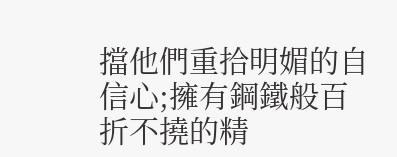擋他們重拾明媚的自信心;擁有鋼鐵般百折不撓的精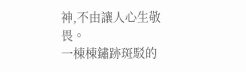神,不由讓人心生敬畏。
一棟棟鏽跡斑駁的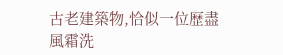古老建築物,恰似一位歷盡風霜洗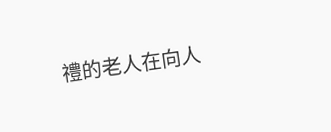禮的老人在向人